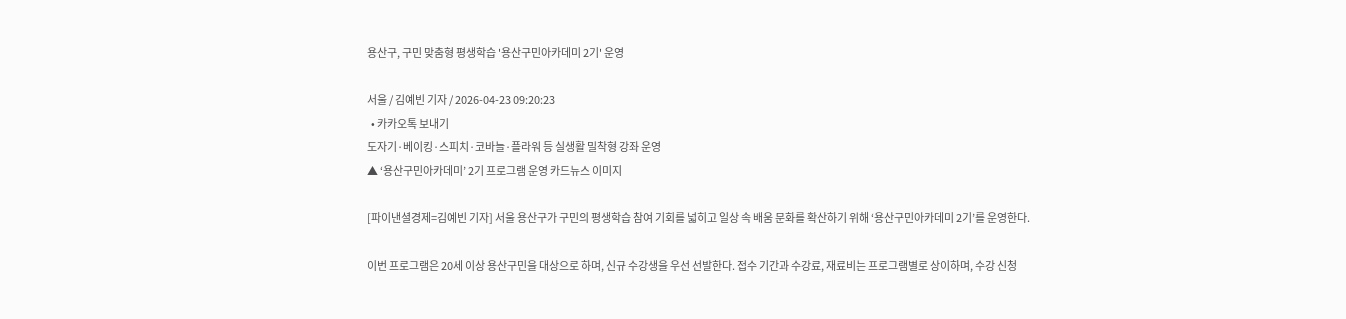용산구, 구민 맞춤형 평생학습 '용산구민아카데미 2기' 운영

서울 / 김예빈 기자 / 2026-04-23 09:20:23
  • 카카오톡 보내기
도자기·베이킹·스피치·코바늘·플라워 등 실생활 밀착형 강좌 운영
▲ ‘용산구민아카데미’ 2기 프로그램 운영 카드뉴스 이미지

[파이낸셜경제=김예빈 기자] 서울 용산구가 구민의 평생학습 참여 기회를 넓히고 일상 속 배움 문화를 확산하기 위해 ‘용산구민아카데미 2기’를 운영한다.

이번 프로그램은 20세 이상 용산구민을 대상으로 하며, 신규 수강생을 우선 선발한다. 접수 기간과 수강료, 재료비는 프로그램별로 상이하며, 수강 신청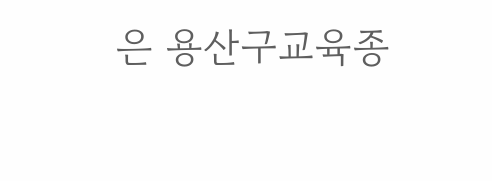은 용산구교육종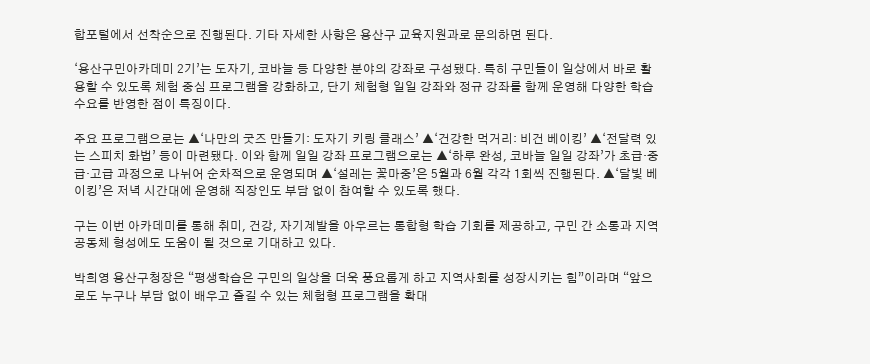합포털에서 선착순으로 진행된다. 기타 자세한 사항은 용산구 교육지원과로 문의하면 된다.

‘용산구민아카데미 2기’는 도자기, 코바늘 등 다양한 분야의 강좌로 구성됐다. 특히 구민들이 일상에서 바로 활용할 수 있도록 체험 중심 프로그램을 강화하고, 단기 체험형 일일 강좌와 정규 강좌를 함께 운영해 다양한 학습 수요를 반영한 점이 특징이다.

주요 프로그램으로는 ▲‘나만의 굿즈 만들기: 도자기 키링 클래스’ ▲‘건강한 먹거리: 비건 베이킹’ ▲‘전달력 있는 스피치 화법’ 등이 마련됐다. 이와 함께 일일 강좌 프로그램으로는 ▲‘하루 완성, 코바늘 일일 강좌’가 초급·중급·고급 과정으로 나뉘어 순차적으로 운영되며 ▲‘설레는 꽃마중’은 5월과 6월 각각 1회씩 진행된다. ▲‘달빛 베이킹’은 저녁 시간대에 운영해 직장인도 부담 없이 참여할 수 있도록 했다.

구는 이번 아카데미를 통해 취미, 건강, 자기계발을 아우르는 통합형 학습 기회를 제공하고, 구민 간 소통과 지역 공동체 형성에도 도움이 될 것으로 기대하고 있다.

박희영 용산구청장은 “평생학습은 구민의 일상을 더욱 풍요롭게 하고 지역사회를 성장시키는 힘”이라며 “앞으로도 누구나 부담 없이 배우고 즐길 수 있는 체험형 프로그램을 확대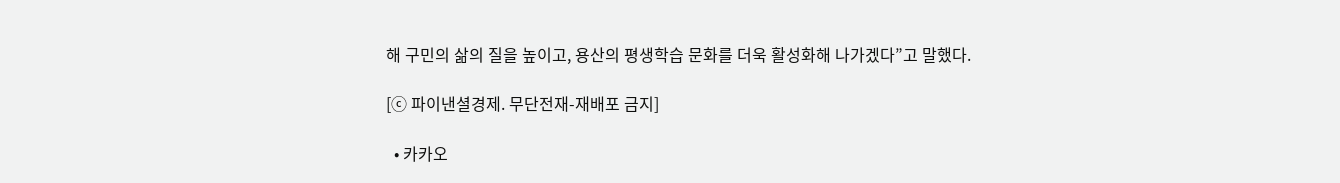해 구민의 삶의 질을 높이고, 용산의 평생학습 문화를 더욱 활성화해 나가겠다”고 말했다.

[ⓒ 파이낸셜경제. 무단전재-재배포 금지]

  • 카카오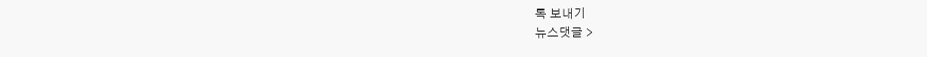톡 보내기
뉴스댓글 >